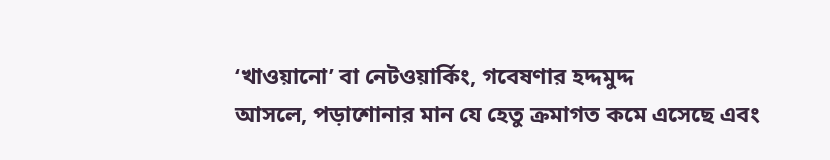‘খাওয়ানো’ বা নেটওয়ার্কিং, গবেষণার হদ্দমুদ্দ
আসলে, পড়াশোনার মান যে হেতু ক্রমাগত কমে এসেছে এবং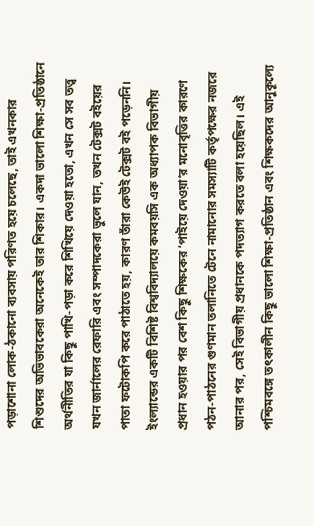পড়াশোনা লোক-ঠকানো ব্যবসায় পরিণত হয়ে চলেছে, তাই এখনকার শিশুদের অভিভাবকেরা অনেকেই তার শিকার। একদা ভালো শিক্ষা-প্রতিষ্ঠানে অর্থনীতির যা কিছু পাখি-পড়া করে শিখিয়ে দেওয়া হতো, এখন সে সব তত্ত্ব যখন জার্নালের রেফারি এবং সম্পাদকেরা ভুলে যান, তখন টেক্সট বইয়ের পাতা ফটোকপি করে পাঠাতে হয়, কারণ তাঁরা কেউই টেক্সট বই পড়েননি।
ইংল্যান্ডের একটি বিশিষ্ট বিশ্ববিদ্যালয়ে কমবয়সি এক অধ্যাপক বিভাগীয় প্রধান হওয়ার পর বেশ কিছু শিক্ষকের ‘পাইয়ে দেওয়া’র মনোবৃত্তির কারণে পঠন-পাঠনের গুণমান তলানিতে টেনে নামানোর সমস্যাটি কর্তৃপক্ষের নজরে আনার পর, সেই বিভাগীয় প্রধানকে পদত্যাগ করতে বলা হয়েছিল। এই পশ্চিমবঙ্গে তৎকালীন কিছু ভালো শিক্ষা-প্রতিষ্ঠান এবং শিক্ষকদের আনুকূল্যে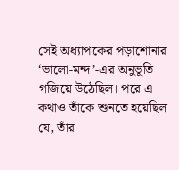সেই অধ্যাপকের পড়াশোনার ‘ভালো-মন্দ’-এর অনুভূতি গজিয়ে উঠেছিল। পরে এ কথাও তাঁকে শুনতে হয়েছিল যে, তাঁর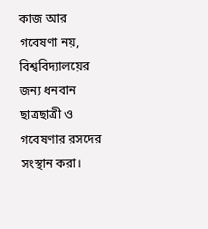কাজ আর গবেষণা নয়, বিশ্ববিদ্যালয়ের জন্য ধনবান ছাত্রছাত্রী ও গবেষণার রসদের সংস্থান করা।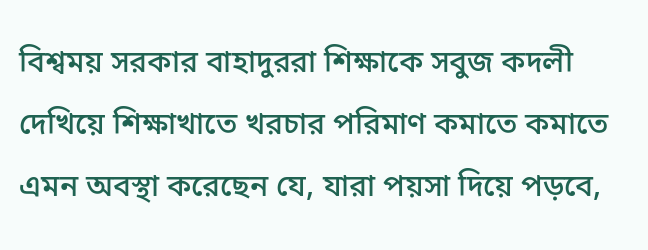বিশ্বময় সরকার বাহাদুররা শিক্ষাকে সবুজ কদলী দেখিয়ে শিক্ষাখাতে খরচার পরিমাণ কমাতে কমাতে এমন অবস্থা করেছেন যে, যারা পয়সা দিয়ে পড়বে,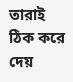তারাই ঠিক করে দেয়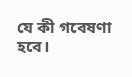যে কী গবেষণা হবে।